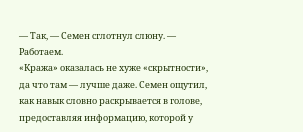— Так, — Семен сглотнул слюну. — Работаем.
«Кража» оказалась не хуже «скрытности», да что там — лучше даже. Семен ощутил, как навык словно раскрывается в голове, предоставляя информацию, которой у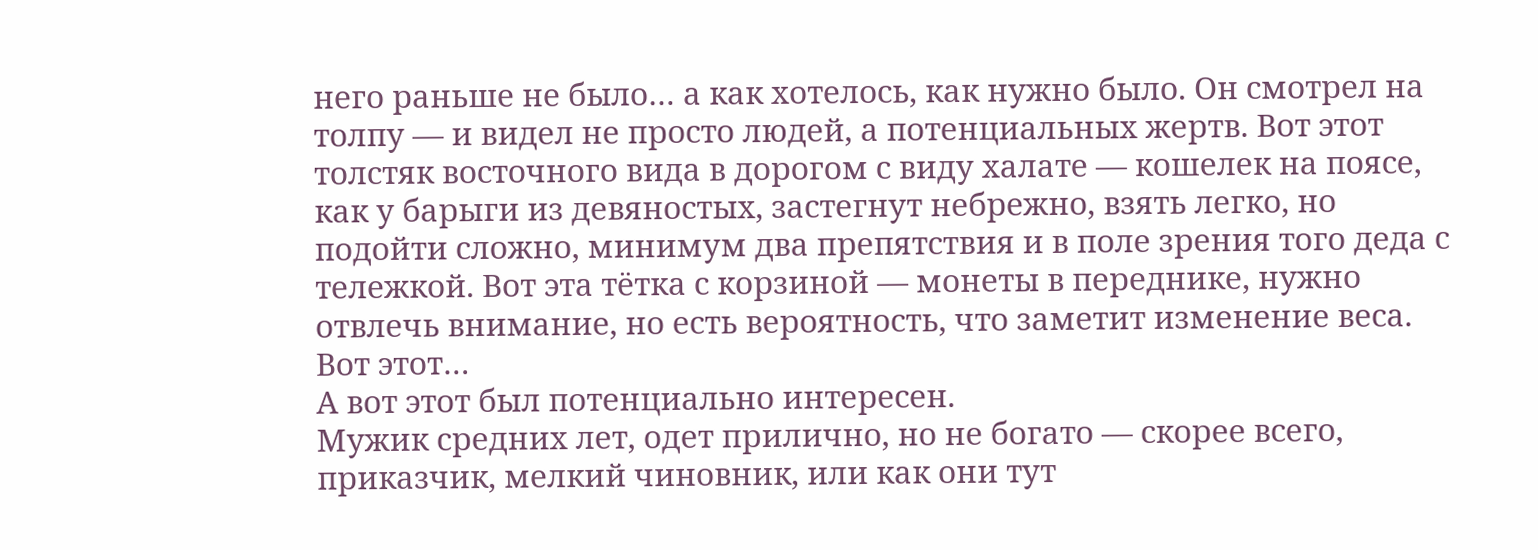него раньше не было… а как хотелось, как нужно было. Он смотрел на толпу — и видел не просто людей, а потенциальных жертв. Вот этот толстяк восточного вида в дорогом с виду халате — кошелек на поясе, как у барыги из девяностых, застегнут небрежно, взять легко, но подойти сложно, минимум два препятствия и в поле зрения того деда с тележкой. Вот эта тётка с корзиной — монеты в переднике, нужно отвлечь внимание, но есть вероятность, что заметит изменение веса. Вот этот…
А вот этот был потенциально интересен.
Мужик средних лет, одет прилично, но не богато — скорее всего, приказчик, мелкий чиновник, или как они тут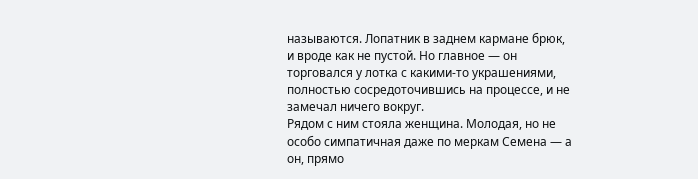называются. Лопатник в заднем кармане брюк, и вроде как не пустой. Но главное — он торговался у лотка с какими-то украшениями, полностью сосредоточившись на процессе, и не замечал ничего вокруг.
Рядом с ним стояла женщина. Молодая, но не особо симпатичная даже по меркам Семена — а он, прямо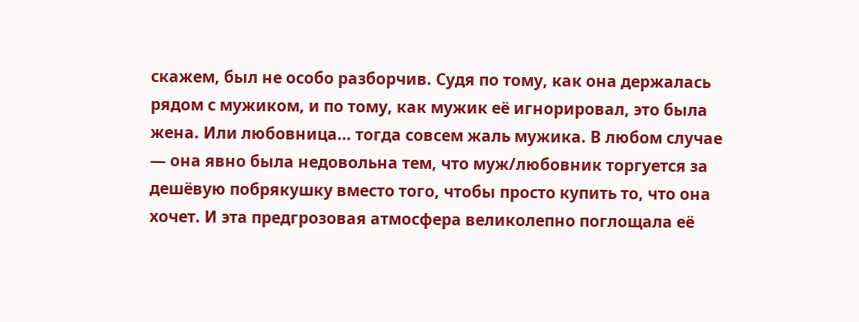скажем, был не особо разборчив. Судя по тому, как она держалась рядом с мужиком, и по тому, как мужик её игнорировал, это была жена. Или любовница… тогда совсем жаль мужика. В любом случае — она явно была недовольна тем, что муж/любовник торгуется за дешёвую побрякушку вместо того, чтобы просто купить то, что она хочет. И эта предгрозовая атмосфера великолепно поглощала её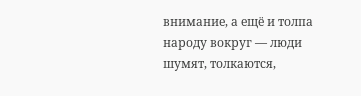внимание, а ещё и толпа народу вокруг — люди шумят, толкаются,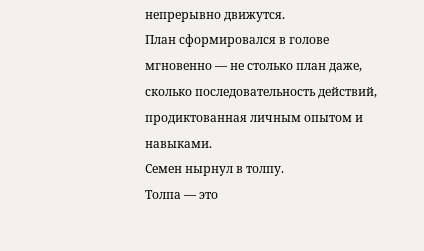непрерывно движутся.
План сформировался в голове мгновенно — не столько план даже, сколько последовательность действий, продиктованная личным опытом и навыками.
Семен нырнул в толпу.
Толпа — это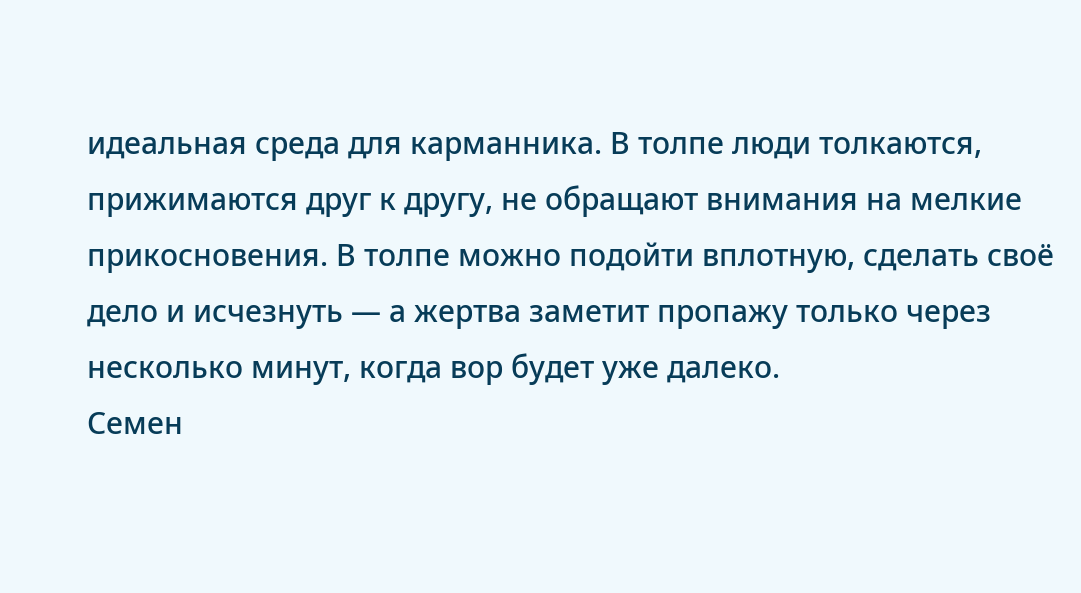идеальная среда для карманника. В толпе люди толкаются, прижимаются друг к другу, не обращают внимания на мелкие прикосновения. В толпе можно подойти вплотную, сделать своё дело и исчезнуть — а жертва заметит пропажу только через несколько минут, когда вор будет уже далеко.
Семен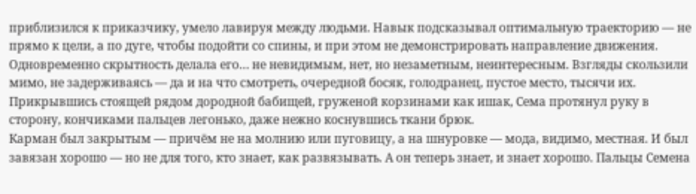приблизился к приказчику, умело лавируя между людьми. Навык подсказывал оптимальную траекторию — не прямо к цели, а по дуге, чтобы подойти со спины, и при этом не демонстрировать направление движения. Одновременно скрытность делала его… не невидимым, нет, но незаметным, неинтересным. Взгляды скользили мимо, не задерживаясь — да и на что смотреть, очередной босяк, голодранец, пустое место, тысячи их.
Прикрывшись стоящей рядом дородной бабищей, груженой корзинами как ишак, Сема протянул руку в сторону, кончиками пальцев легонько, даже нежно коснувшись ткани брюк.
Карман был закрытым — причём не на молнию или пуговицу, а на шнуровке — мода, видимо, местная. И был завязан хорошо — но не для того, кто знает, как развязывать. А он теперь знает, и знает хорошо. Пальцы Семена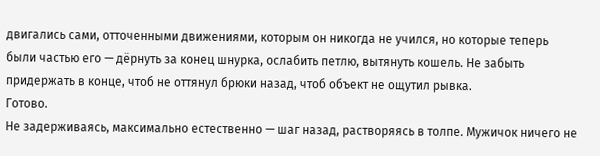двигались сами, отточенными движениями, которым он никогда не учился, но которые теперь были частью его — дёрнуть за конец шнурка, ослабить петлю, вытянуть кошель. Не забыть придержать в конце, чтоб не оттянул брюки назад, чтоб объект не ощутил рывка.
Готово.
Не задерживаясь, максимально естественно — шаг назад, растворяясь в толпе. Мужичок ничего не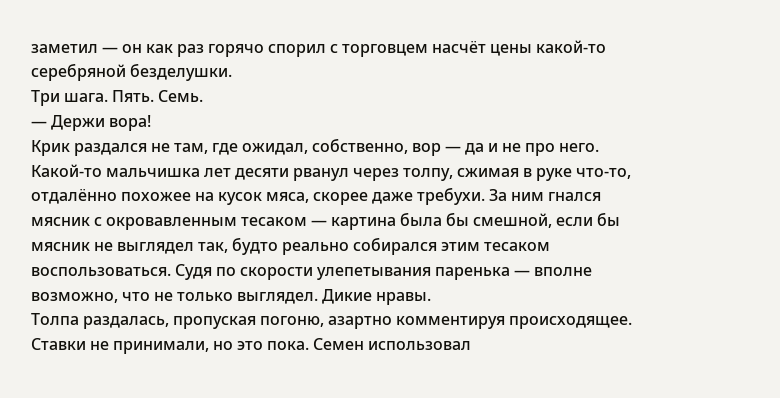заметил — он как раз горячо спорил с торговцем насчёт цены какой-то серебряной безделушки.
Три шага. Пять. Семь.
— Держи вора!
Крик раздался не там, где ожидал, собственно, вор — да и не про него. Какой-то мальчишка лет десяти рванул через толпу, сжимая в руке что-то, отдалённо похожее на кусок мяса, скорее даже требухи. За ним гнался мясник с окровавленным тесаком — картина была бы смешной, если бы мясник не выглядел так, будто реально собирался этим тесаком воспользоваться. Судя по скорости улепетывания паренька — вполне возможно, что не только выглядел. Дикие нравы.
Толпа раздалась, пропуская погоню, азартно комментируя происходящее. Ставки не принимали, но это пока. Семен использовал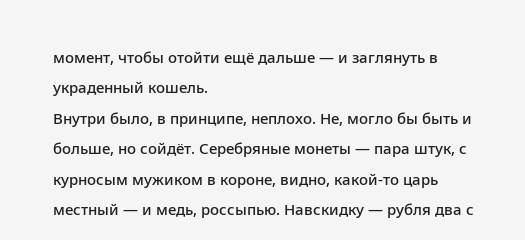момент, чтобы отойти ещё дальше — и заглянуть в украденный кошель.
Внутри было, в принципе, неплохо. Не, могло бы быть и больше, но сойдёт. Серебряные монеты — пара штук, с курносым мужиком в короне, видно, какой-то царь местный — и медь, россыпью. Навскидку — рубля два с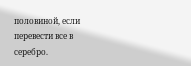половиной, если перевести все в серебро.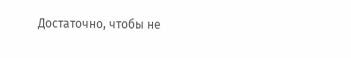Достаточно, чтобы не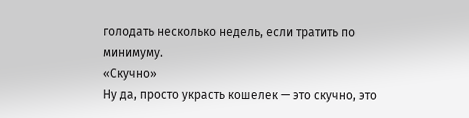голодать несколько недель, если тратить по минимуму.
«Скучно»
Ну да, просто украсть кошелек — это скучно, это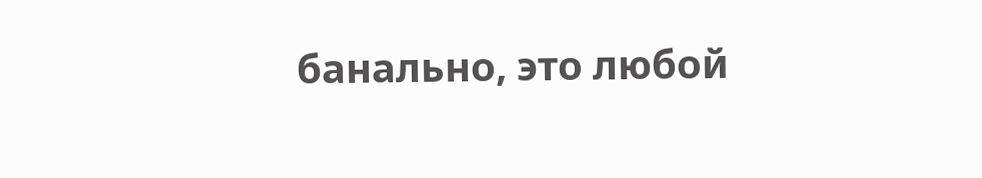банально, это любой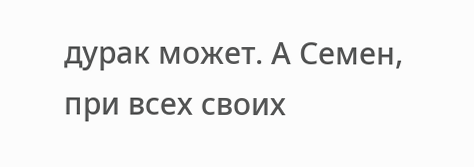дурак может. А Семен, при всех своих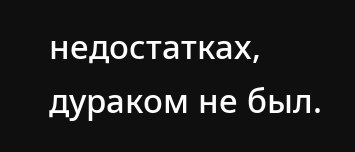недостатках, дураком не был.